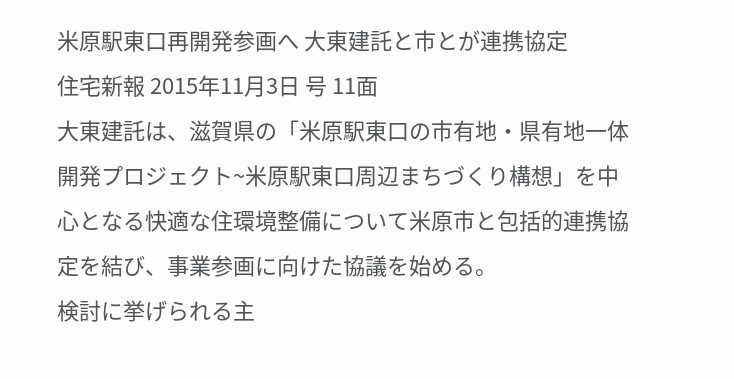米原駅東口再開発参画へ 大東建託と市とが連携協定
住宅新報 2015年11月3日 号 11面
大東建託は、滋賀県の「米原駅東口の市有地・県有地一体開発プロジェクト~米原駅東口周辺まちづくり構想」を中心となる快適な住環境整備について米原市と包括的連携協定を結び、事業参画に向けた協議を始める。
検討に挙げられる主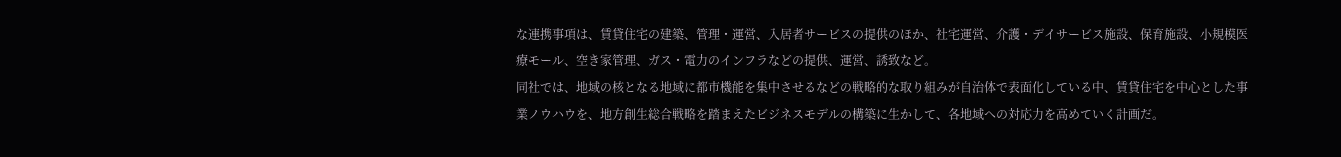な連携事項は、賃貸住宅の建築、管理・運営、入居者サービスの提供のほか、社宅運営、介護・デイサービス施設、保育施設、小規模医療モール、空き家管理、ガス・電力のインフラなどの提供、運営、誘致など。
同社では、地域の核となる地域に都市機能を集中させるなどの戦略的な取り組みが自治体で表面化している中、賃貸住宅を中心とした事業ノウハウを、地方創生総合戦略を踏まえたビジネスモデルの構築に生かして、各地域への対応力を高めていく計画だ。